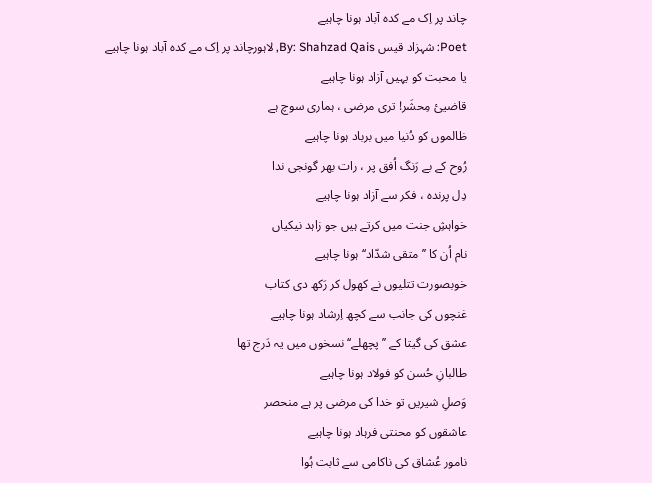چاند پر اِک مے کدہ آباد ہونا چاہیے
Poet: شہزاد قیس By: Shahzad Qais, لاہورچاند پر اِک مے کدہ آباد ہونا چاہیے
یا محبت کو یہیں آزاد ہونا چاہیے
قاضیئ مِحشَر! تری مرضی ، ہماری سوچ ہے
ظالموں کو دُنیا میں برباد ہونا چاہیے
رُوح کے بے رَنگ اُفق پر ، رات بھر گونجی ندا
دِل پرندہ ، فکر سے آزاد ہونا چاہیے
خواہشِ جنت میں کرتے ہیں جو زاہد نیکیاں
نام اُن کا ’’متقی شدّاد‘‘ ہونا چاہیے
خوبصورت تتلیوں نے کھول کر رَکھ دی کتاب
غنچوں کی جانب سے کچھ اِرشاد ہونا چاہیے
عشق کی گیتا کے ’’پچھلے‘‘ نسخوں میں یہ دَرج تھا
طالبانِ حُسن کو فولاد ہونا چاہیے
وَصلِ شیریں تو خدا کی مرضی پر ہے منحصر
عاشقوں کو محنتی فرہاد ہونا چاہیے
نامور عُشاق کی ناکامی سے ثابت ہُوا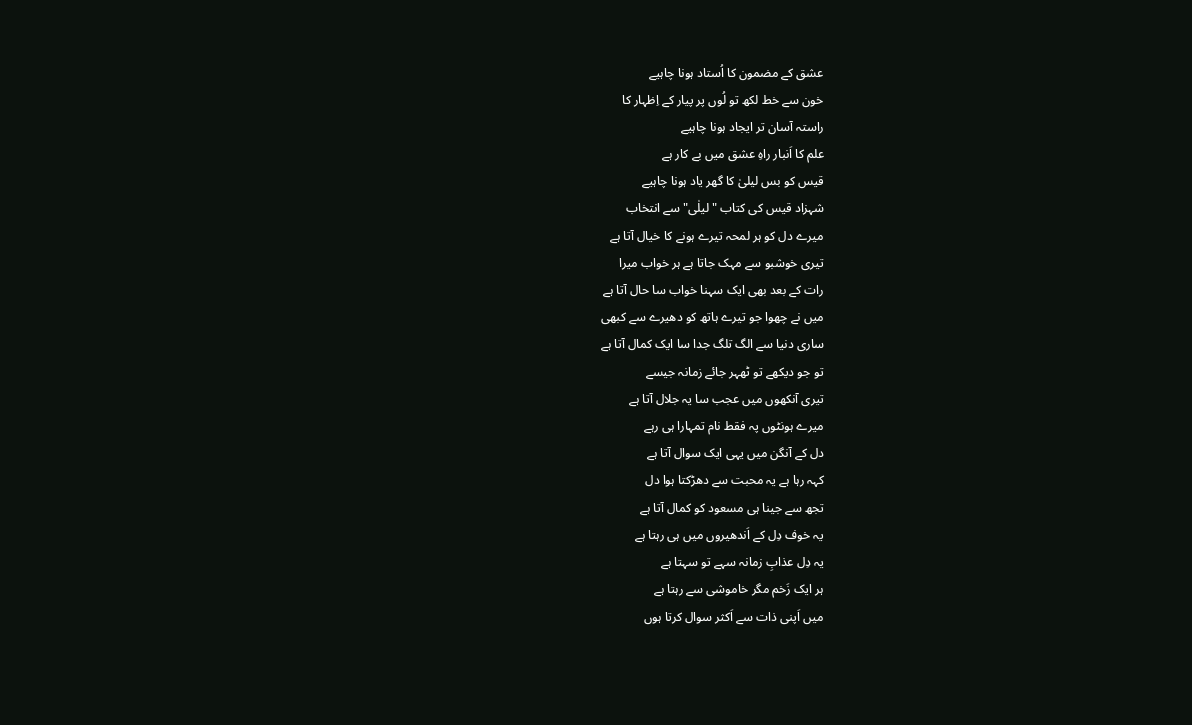عشق کے مضمون کا اُستاد ہونا چاہیے
خون سے خط لکھ تو لُوں پر پیار کے اِظہار کا
راستہ آسان تر ایجاد ہونا چاہیے
علم کا اَنبار راہِ عشق میں بے کار ہے
قیس کو بس لیلیٰ کا گھر یاد ہونا چاہیے
شہزاد قیس کی کتاب "لیلٰی" سے انتخاب
میرے دل کو ہر لمحہ تیرے ہونے کا خیال آتا ہے
تیری خوشبو سے مہک جاتا ہے ہر خواب میرا
رات کے بعد بھی ایک سہنا خواب سا حال آتا ہے
میں نے چھوا جو تیرے ہاتھ کو دھیرے سے کبھی
ساری دنیا سے الگ تلگ جدا سا ایک کمال آتا ہے
تو جو دیکھے تو ٹھہر جائے زمانہ جیسے
تیری آنکھوں میں عجب سا یہ جلال آتا ہے
میرے ہونٹوں پہ فقط نام تمہارا ہی رہے
دل کے آنگن میں یہی ایک سوال آتا ہے
کہہ رہا ہے یہ محبت سے دھڑکتا ہوا دل
تجھ سے جینا ہی مسعود کو کمال آتا ہے
یہ خوف دِل کے اَندھیروں میں ہی رہتا ہے
یہ دِل عذابِ زمانہ سہے تو سہتا ہے
ہر ایک زَخم مگر خاموشی سے رہتا ہے
میں اَپنی ذات سے اَکثر سوال کرتا ہوں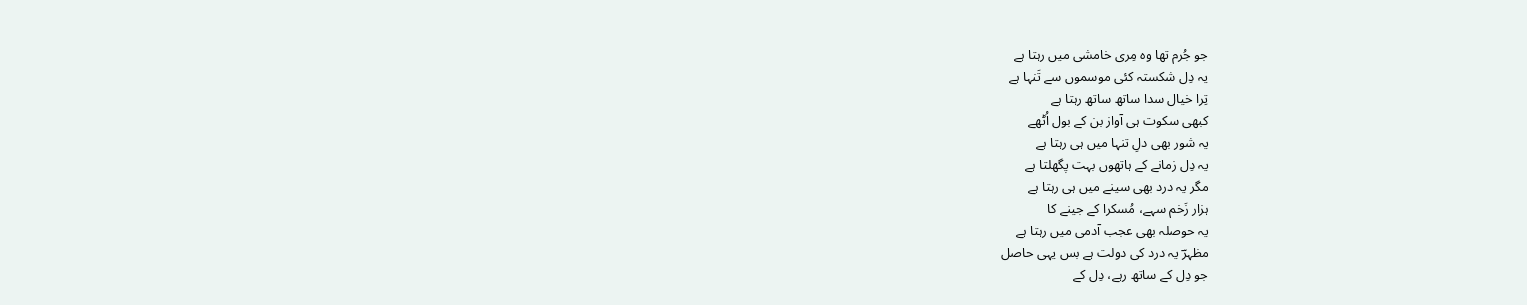جو جُرم تھا وہ مِری خامشی میں رہتا ہے
یہ دِل شکستہ کئی موسموں سے تَنہا ہے
تِرا خیال سدا ساتھ ساتھ رہتا ہے
کبھی سکوت ہی آواز بن کے بول اُٹھے
یہ شور بھی دلِ تنہا میں ہی رہتا ہے
یہ دِل زمانے کے ہاتھوں بہت پگھلتا ہے
مگر یہ درد بھی سینے میں ہی رہتا ہے
ہزار زَخم سہے، مُسکرا کے جینے کا
یہ حوصلہ بھی عجب آدمی میں رہتا ہے
مظہرؔ یہ درد کی دولت ہے بس یہی حاصل
جو دِل کے ساتھ رہے، دِل کے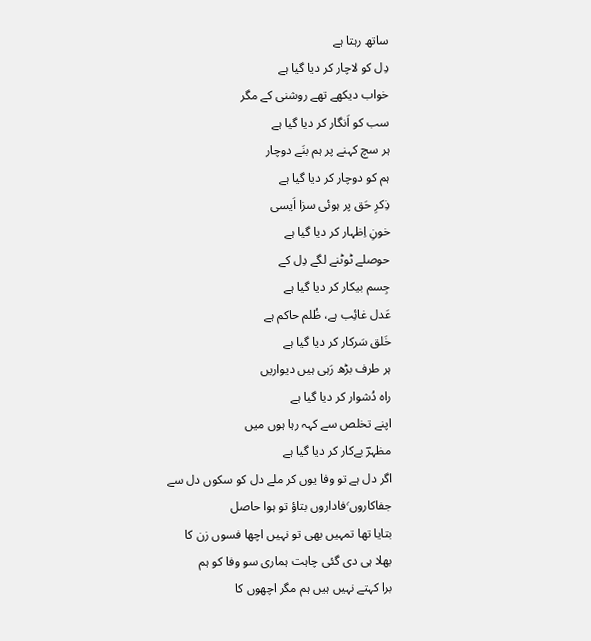ساتھ رہتا ہے
دِل کو لاچار کر دیا گیا ہے
خواب دیکھے تھے روشنی کے مگر
سب کو اَنگار کر دیا گیا ہے
ہر سچ کہنے پر ہم بنَے دوچار
ہم کو دوچار کر دیا گیا ہے
ذِکرِ حَق پر ہوئی سزا اَیسی
خونِ اِظہار کر دیا گیا ہے
حوصلے ٹوٹنے لگے دِل کے
جِسم بیکار کر دیا گیا ہے
عَدل غائِب ہے، ظُلم حاکم ہے
خَلق سَرکار کر دیا گیا ہے
ہر طرف بڑھ رَہی ہیں دیواریں
راہ دُشوار کر دیا گیا ہے
اپنے تخلص سے کہہ رہا ہوں میں
مظہرؔ بےکار کر دیا گیا ہے
اگر دل ہے تو وفا یوں کر ملے دل کو سکوں دل سے
جفاکاروں٬فاداروں بتاؤ تو ہوا حاصل
بتایا تھا تمہیں بھی تو نہیں اچھا فسوں زن کا
بھلا ہی دی گئی چاہت ہماری سو وفا کو ہم
برا کہتے نہیں ہیں ہم مگر اچھوں کا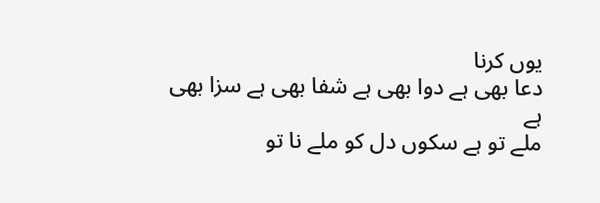یوں کرنا
دعا بھی ہے دوا بھی ہے شفا بھی ہے سزا بھی ہے
ملے تو ہے سکوں دل کو ملے نا تو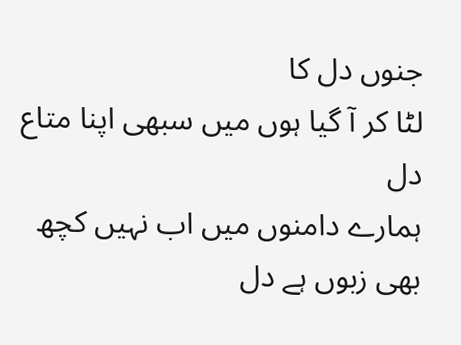جنوں دل کا
لٹا کر آ گیا ہوں میں سبھی اپنا متاع دل
ہمارے دامنوں میں اب نہیں کچھ بھی زبوں ہے دل